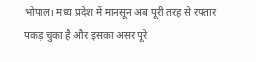भोपाल। मध्य प्रदेश में मानसून अब पूरी तरह से रफ्तार पकड़ चुका है और इसका असर पूरे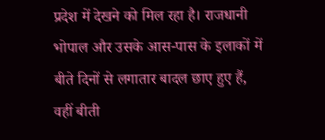प्रदेश में देखने को मिल रहा है। राजधानी भोपाल और उसके आस-पास के इलाकों में बीते दिनों से लगातार बादल छाए हुए हैं, वहीं बीती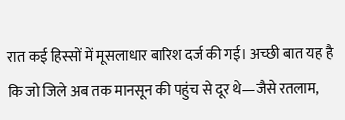रात कई हिस्सों में मूसलाधार बारिश दर्ज की गई। अच्छी बात यह है कि जो जिले अब तक मानसून की पहुंच से दूर थे—जैसे रतलाम,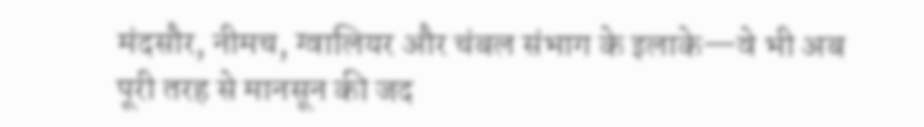मंदसौर, नीमच, ग्वालियर और चंबल संभाग के इलाके—वे भी अब पूरी तरह से मानसून की जद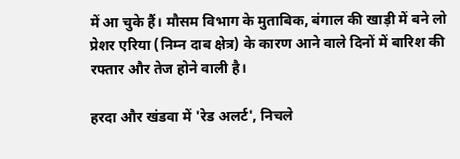में आ चुके हैं। मौसम विभाग के मुताबिक, बंगाल की खाड़ी में बने लो प्रेशर एरिया (निम्न दाब क्षेत्र) के कारण आने वाले दिनों में बारिश की रफ्तार और तेज होने वाली है।

हरदा और खंडवा में 'रेड अलर्ट', निचले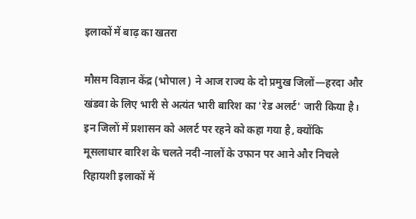इलाकों में बाढ़ का खतरा

मौसम विज्ञान केंद्र (भोपाल) ने आज राज्य के दो प्रमुख जिलों—हरदा और खंडवा के लिए भारी से अत्यंत भारी बारिश का 'रेड अलर्ट' जारी किया है। इन जिलों में प्रशासन को अलर्ट पर रहने को कहा गया है, क्योंकि मूसलाधार बारिश के चलते नदी-नालों के उफान पर आने और निचले रिहायशी इलाकों में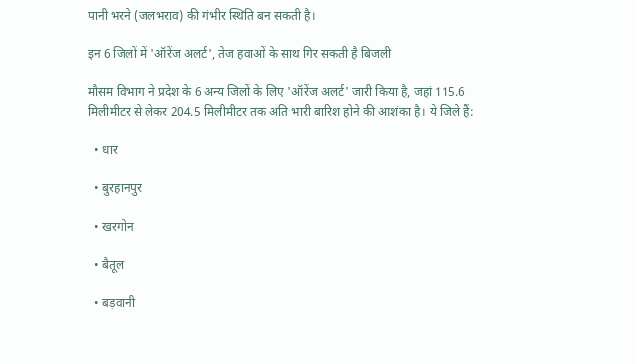पानी भरने (जलभराव) की गंभीर स्थिति बन सकती है।

इन 6 जिलों में 'ऑरेंज अलर्ट', तेज हवाओं के साथ गिर सकती है बिजली

मौसम विभाग ने प्रदेश के 6 अन्य जिलों के लिए 'ऑरेंज अलर्ट' जारी किया है, जहां 115.6 मिलीमीटर से लेकर 204.5 मिलीमीटर तक अति भारी बारिश होने की आशंका है। ये जिले हैं:

  • धार

  • बुरहानपुर

  • खरगोन

  • बैतूल

  • बड़वानी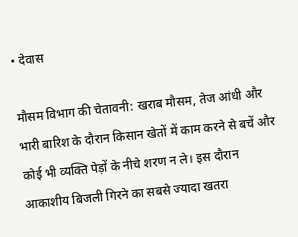• देवास

मौसम विभाग की चेतावनी: खराब मौसम, तेज आंधी और भारी बारिश के दौरान किसान खेतों में काम करने से बचें और कोई भी व्यक्ति पेड़ों के नीचे शरण न ले। इस दौरान आकाशीय बिजली गिरने का सबसे ज्यादा खतरा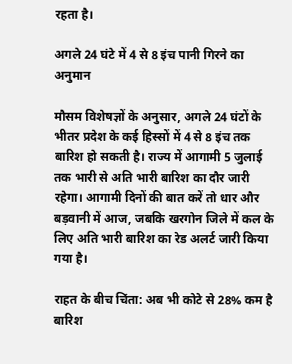रहता है।

अगले 24 घंटे में 4 से 8 इंच पानी गिरने का अनुमान

मौसम विशेषज्ञों के अनुसार, अगले 24 घंटों के भीतर प्रदेश के कई हिस्सों में 4 से 8 इंच तक बारिश हो सकती है। राज्य में आगामी 5 जुलाई तक भारी से अति भारी बारिश का दौर जारी रहेगा। आगामी दिनों की बात करें तो धार और बड़वानी में आज, जबकि खरगोन जिले में कल के लिए अति भारी बारिश का रेड अलर्ट जारी किया गया है।

राहत के बीच चिंता: अब भी कोटे से 28% कम है बारिश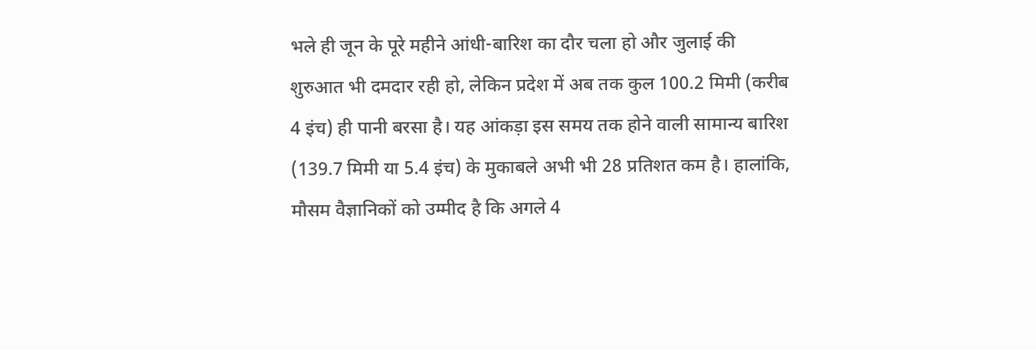भले ही जून के पूरे महीने आंधी-बारिश का दौर चला हो और जुलाई की शुरुआत भी दमदार रही हो, लेकिन प्रदेश में अब तक कुल 100.2 मिमी (करीब 4 इंच) ही पानी बरसा है। यह आंकड़ा इस समय तक होने वाली सामान्य बारिश (139.7 मिमी या 5.4 इंच) के मुकाबले अभी भी 28 प्रतिशत कम है। हालांकि, मौसम वैज्ञानिकों को उम्मीद है कि अगले 4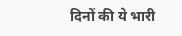दिनों की ये भारी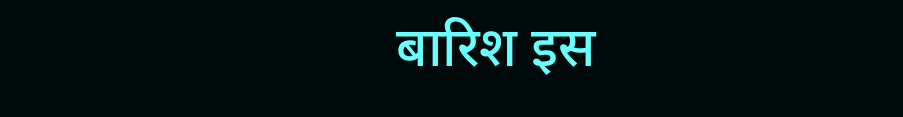बारिश इस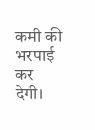कमी की भरपाई कर देगी।